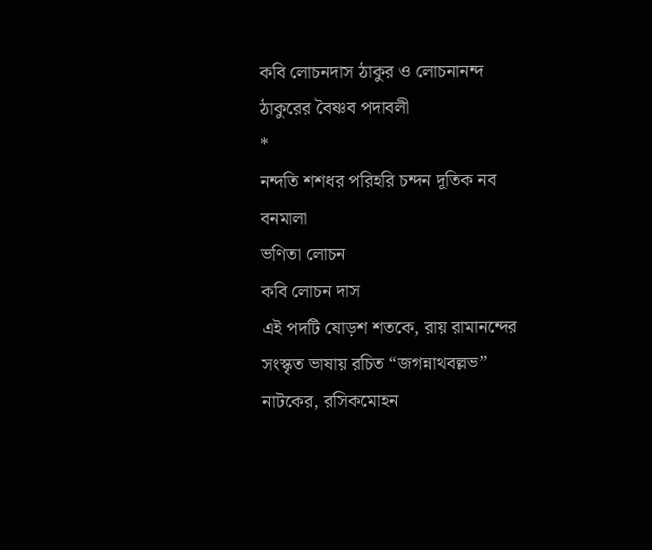কবি লোচনদাস ঠাকুর ও লোচনানন্দ ঠাকুরের বৈষ্ণব পদাবলী
*
নন্দতি শশধর পরিহরি চন্দন দূতিক নব বনমালা
ভণিতা লোচন
কবি লোচন দাস
এই পদটি ষোড়শ শতকে, রায় রামানন্দের সংস্কৃত ভাষায় রচিত “জগন্নাথবল্লভ” নাটকের, রসিকমোহন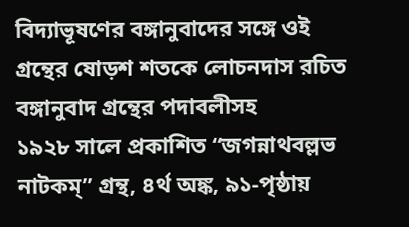বিদ্যাভূষণের বঙ্গানুবাদের সঙ্গে ওই গ্রন্থের ষোড়শ শতকে লোচনদাস রচিত বঙ্গানুবাদ গ্রন্থের পদাবলীসহ
১৯২৮ সালে প্রকাশিত “জগন্নাথবল্লভ নাটকম্” গ্রন্থ, ৪র্থ অঙ্ক, ৯১-পৃষ্ঠায়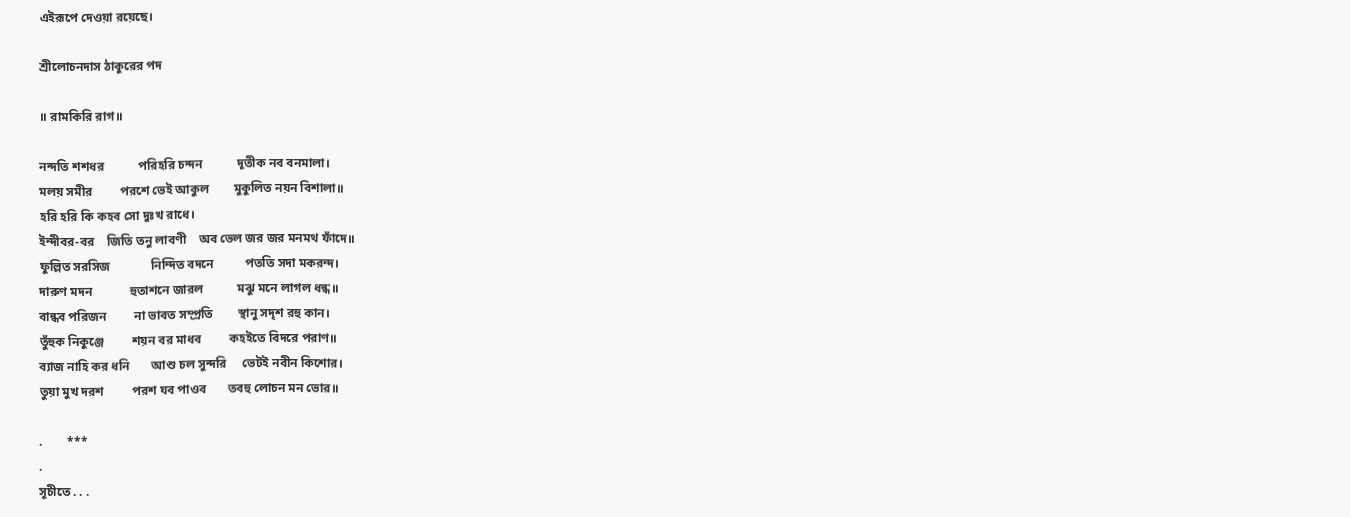এইরূপে দেওয়া রয়েছে।

শ্রীলোচনদাস ঠাকুরের পদ

॥ রামকিরি রাগ॥

নন্দতি শশধর           পরিহরি চন্দন           দূতীক নব বনমালা।
মলয় সমীর         পরশে ভেই আকুল        মুকুলিত নয়ন বিশালা॥
হরি হরি কি কহব সো দুঃখ রাধে।
ইন্দীবর-বর    জিতি তনু লাবণী    অব ভেল জর জর মনমথ ফাঁদে॥
ফুল্লিত সরসিজ             নিন্দিত বদনে          পততি সদা মকরন্দ।
দারুণ মদন            হুতাশনে জারল           মঝু মনে লাগল ধন্ধ॥
বান্ধব পরিজন         না ভাবত সম্প্রতি        স্থানু সদৃশ রহু কান।
তুঁহুক নিকুঞ্জে         শয়ন বর মাধব         কহইতে বিদরে পরাণ॥
ব্যাজ নাহি কর ধনি       আশু চল সুন্দরি     ভেটই নবীন কিশোর।
তুয়া মুখ দরশ         পরশ যব পাওব       তবহু লোচন মন ভোর॥

.        ***
.
সূচীতে . . .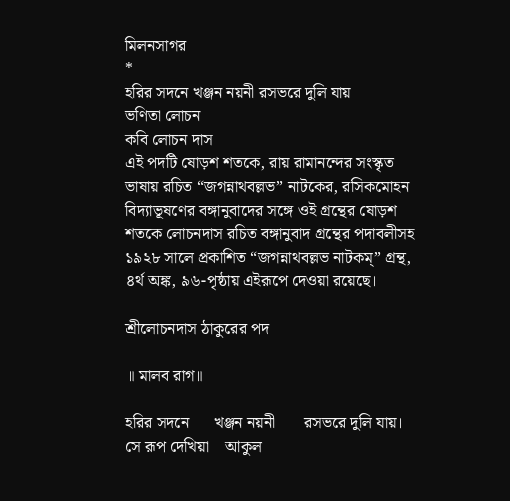মিলনসাগর
*
হরির সদনে খঞ্জন নয়নী রসভরে দুলি যায়
ভণিতা লোচন
কবি লোচন দাস
এই পদটি ষোড়শ শতকে, রায় রামানন্দের সংস্কৃত ভাষায় রচিত “জগন্নাথবল্লভ” নাটকের, রসিকমোহন
বিদ্যাভূষণের বঙ্গানুবাদের সঙ্গে ওই গ্রন্থের ষোড়শ শতকে লোচনদাস রচিত বঙ্গানুবাদ গ্রন্থের পদাবলীসহ
১৯২৮ সালে প্রকাশিত “জগন্নাথবল্লভ নাটকম্” গ্রন্থ, ৪র্থ অঙ্ক, ৯৬-পৃষ্ঠায় এইরূপে দেওয়া রয়েছে।

শ্রীলোচনদাস ঠাকুরের পদ

॥ মালব রাগ॥

হরির সদনে      খঞ্জন নয়নী       রসভরে দুলি যায়।
সে রূপ দেখিয়া    আকুল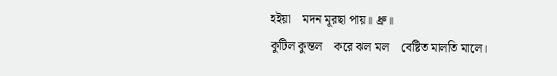হইয়া    মদন মূরছা পায়॥ ধ্রু॥
কুটিল কুন্তল    করে ঝল মল    বেষ্টিত মালতি মালে।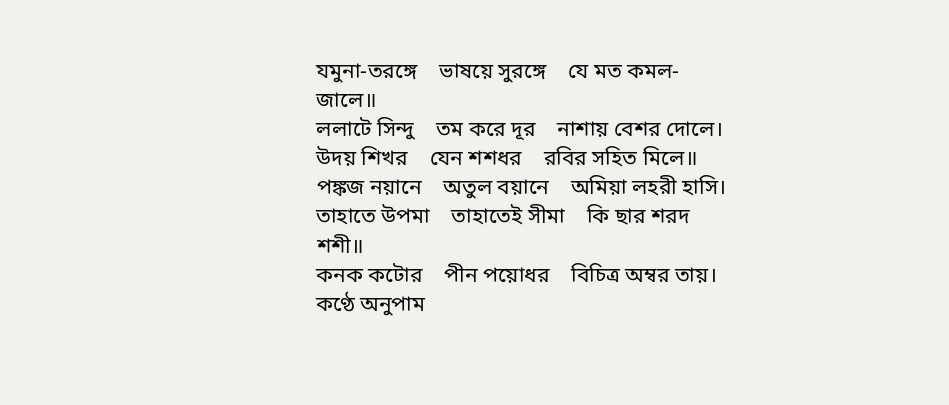যমুনা-তরঙ্গে    ভাষয়ে সুরঙ্গে    যে মত কমল-জালে॥
ললাটে সিন্দু    তম করে দূর    নাশায় বেশর দোলে।
উদয় শিখর    যেন শশধর    রবির সহিত মিলে॥
পঙ্কজ নয়ানে    অতুল বয়ানে    অমিয়া লহরী হাসি।
তাহাতে উপমা    তাহাতেই সীমা    কি ছার শরদ শশী॥
কনক কটোর    পীন পয়োধর    বিচিত্র অম্বর তায়।
কণ্ঠে অনুপাম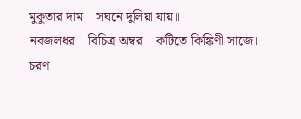মুকুতার দাম    সঘনে দুলিয়া যায়॥
নবজলধর    বিচিত্র অম্বর    কটিতে কিঙ্কিণী সাজে।
চরণ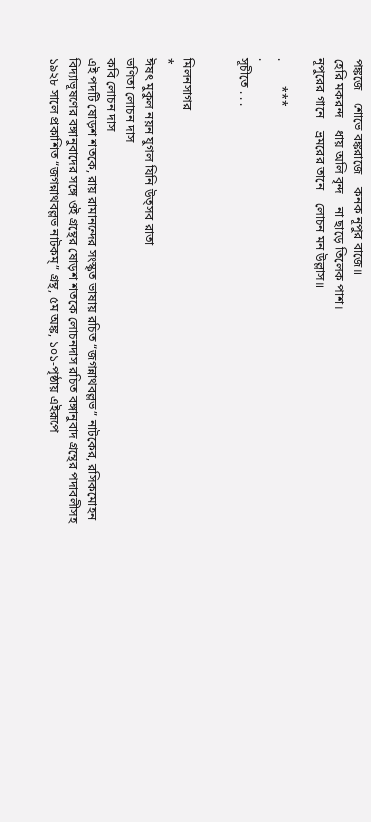পঙ্কজে    শোভে বঙ্করাজে    কনক নূপুর বাজে॥
হেরি মকরন্দ    ধায় অলি বৃন্দ    না ছাড়ে তিলেক পাশ।
নূপুরের গানে    ভ্রমরের তানে    লোচন মন উল্লাস॥

.        ***
.
সূচীতে . . .


মিলনসাগর
*
ঈষৎ মুকুল নয়ন যুগল যিনি উত্সব রাতা
ভণিতা লোচন দাস
কবি লোচন দাস
এই পদটি ষোড়শ শতকে, রায় রামানন্দের সংস্কৃত ভাষায় রচিত “জগন্নাথবল্লভ” নাটকের, রসিকমোহন
বিদ্যাভূষণের বঙ্গানুবাদের সঙ্গে ওই গ্রন্থের ষোড়শ শতকে লোচনদাস রচিত বঙ্গানুবাদ গ্রন্থের পদাবলীসহ
১৯২৮ সালে প্রকাশিত “জগন্নাথবল্লভ নাটকম্” গ্রন্থ, ৫ম অঙ্ক, ১০১-পৃষ্ঠায় এইরূপে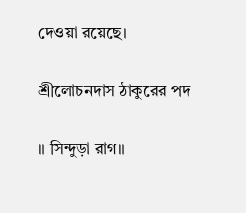দেওয়া রয়েছে।

শ্রীলোচনদাস ঠাকুরের পদ

॥ সিন্দুড়া রাগ॥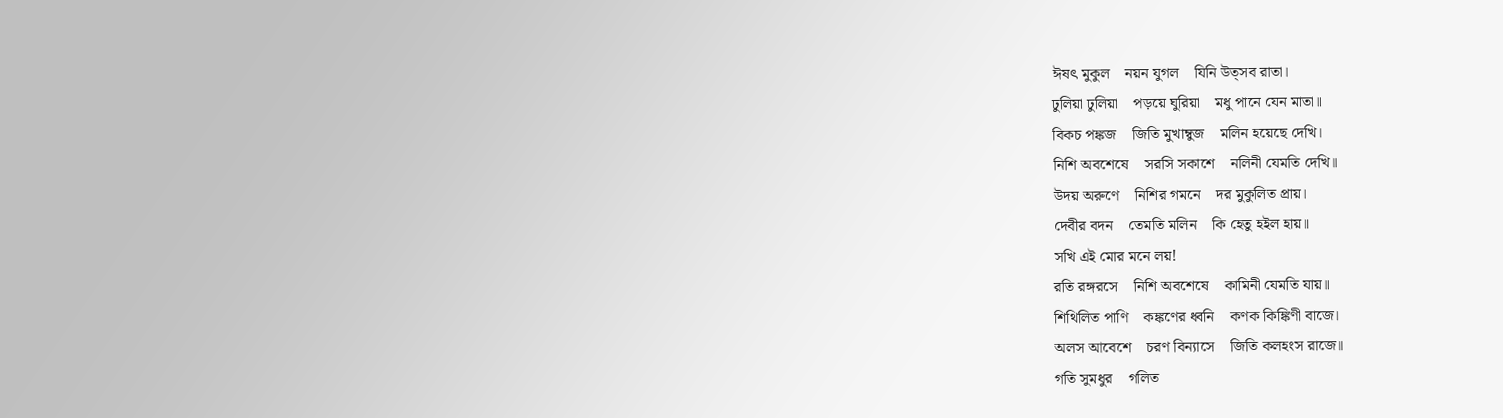ঈষৎ মুকুল    নয়ন যুগল    যিনি উত্সব রাতা।
ঢুলিয়া ঢুলিয়া    পড়য়ে ঘুরিয়া    মধু পানে যেন মাতা॥
বিকচ পঙ্কজ    জিতি মুখাম্বুজ    মলিন হয়েছে দেখি।
নিশি অবশেষে    সরসি সকাশে    নলিনী যেমতি দেখি॥
উদয় অরুণে    নিশির গমনে    দর মুকুলিত প্রায়।
দেবীর বদন    তেমতি মলিন    কি হেতু হইল হায়॥
সখি এই মোর মনে লয়!
রতি রঙ্গরসে    নিশি অবশেষে    কামিনী যেমতি যায়॥
শিথিলিত পাণি    কঙ্কণের ধ্বনি    কণক কিঙ্কিণী বাজে।
অলস আবেশে    চরণ বিন্যাসে    জিতি কলহংস রাজে॥
গতি সুমধুর    গলিত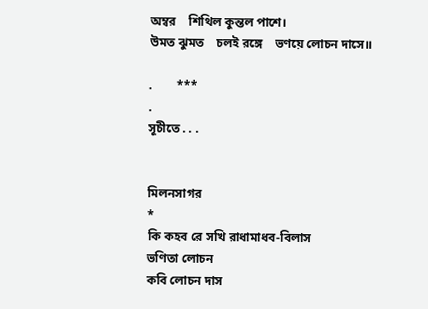অম্বর    শিথিল কুন্তল পাশে।
উমত ঝুমত    চলই রঙ্গে    ভণয়ে লোচন দাসে॥

.        ***
.
সূচীতে . . .


মিলনসাগর
*
কি কহব রে সখি রাধামাধব-বিলাস
ভণিতা লোচন
কবি লোচন দাস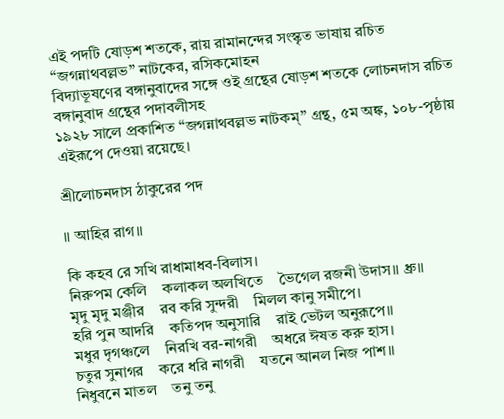এই পদটি ষোড়শ শতকে, রায় রামানন্দের সংস্কৃত ভাষায় রচিত “জগন্নাথবল্লভ” নাটকের, রসিকমোহন
বিদ্যাভূষণের বঙ্গানুবাদের সঙ্গে ওই গ্রন্থের ষোড়শ শতকে লোচনদাস রচিত বঙ্গানুবাদ গ্রন্থের পদাবলীসহ
১৯২৮ সালে প্রকাশিত “জগন্নাথবল্লভ নাটকম্” গ্রন্থ, ৫ম অঙ্ক, ১০৮-পৃষ্ঠায় এইরূপে দেওয়া রয়েছে।

শ্রীলোচনদাস ঠাকুরের পদ

॥ আহির রাগ॥

কি কহব রে সখি রাধামাধব-বিলাস।
নিরুপম কেলি    কলাকল অলখিতে    ভৈগেল রজনী উদাস॥ ধ্রু॥
মৃদু মৃদু মঞ্জীর    রব করি সুন্দরী    মিলল কানু সমীপে।
হরি পুন আদরি    কতিপদ অনুসারি    রাই ভেটল অনুরূপে॥
মধুর দৃগঞ্চলে    নিরখি বর-নাগরী    অধরে ঈষত করু হাস।
চতুর সুনাগর    করে ধরি নাগরী    যতনে আনল নিজ পাশ॥
নিধুবনে মাতল    তনু তনু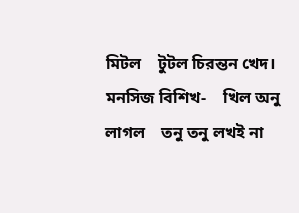মিটল    টুটল চিরন্তন খেদ।
মনসিজ বিশিখ-    খিল অনু লাগল    তনু তনু লখই না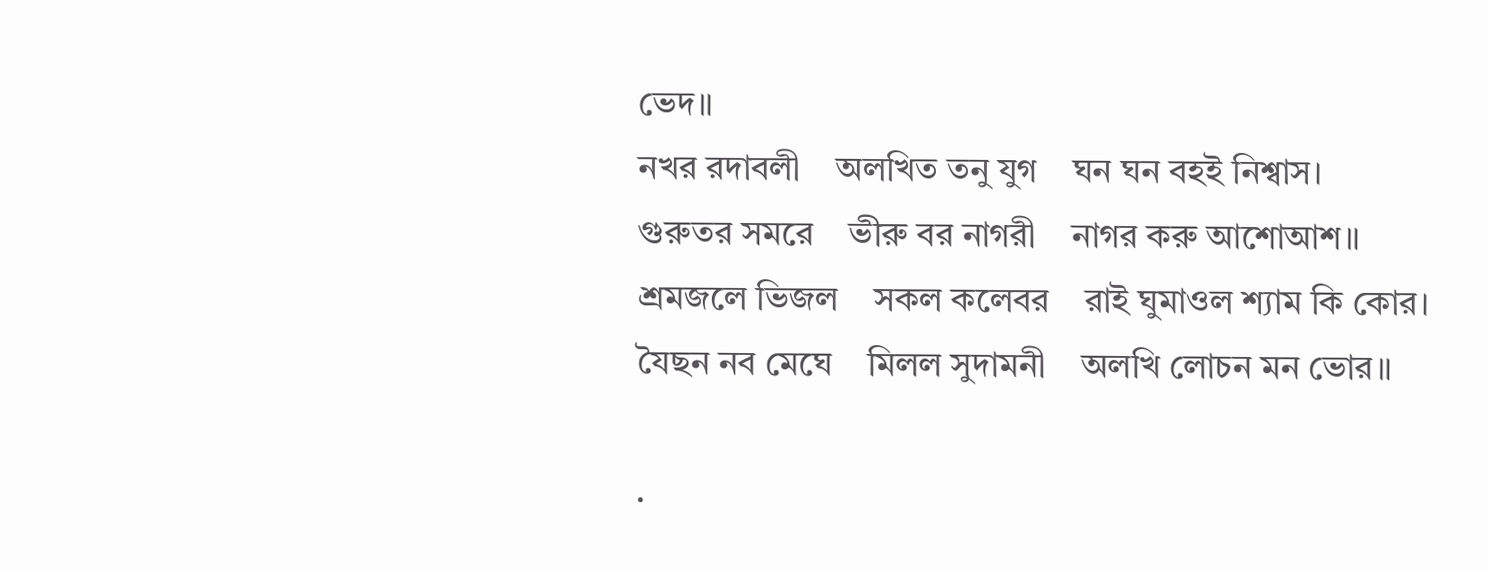ভেদ॥
নখর রদাবলী    অলখিত তনু যুগ    ঘন ঘন বহই নিশ্বাস।
গুরুতর সমরে    ভীরু বর নাগরী    নাগর করু আশোআশ॥
শ্রমজলে ভিজল    সকল কলেবর    রাই ঘুমাওল শ্যাম কি কোর।
যৈছন নব মেঘে    মিলল সুদামনী    অলখি লোচন মন ভোর॥

.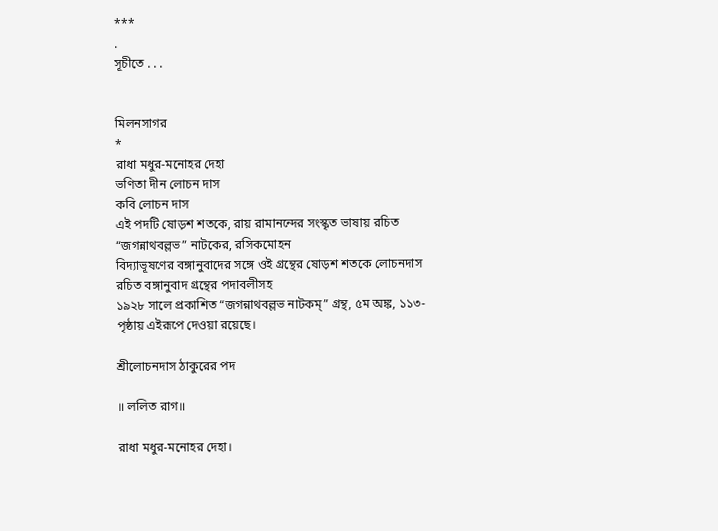***
.
সূচীতে . . .


মিলনসাগর
*
রাধা মধুর-মনোহর দেহা
ভণিতা দীন লোচন দাস
কবি লোচন দাস
এই পদটি ষোড়শ শতকে, রায় রামানন্দের সংস্কৃত ভাষায় রচিত “জগন্নাথবল্লভ” নাটকের, রসিকমোহন
বিদ্যাভূষণের বঙ্গানুবাদের সঙ্গে ওই গ্রন্থের ষোড়শ শতকে লোচনদাস রচিত বঙ্গানুবাদ গ্রন্থের পদাবলীসহ
১৯২৮ সালে প্রকাশিত “জগন্নাথবল্লভ নাটকম্” গ্রন্থ, ৫ম অঙ্ক, ১১৩-পৃষ্ঠায় এইরূপে দেওয়া রয়েছে।

শ্রীলোচনদাস ঠাকুরের পদ

॥ ললিত রাগ॥

রাধা মধুর-মনোহর দেহা।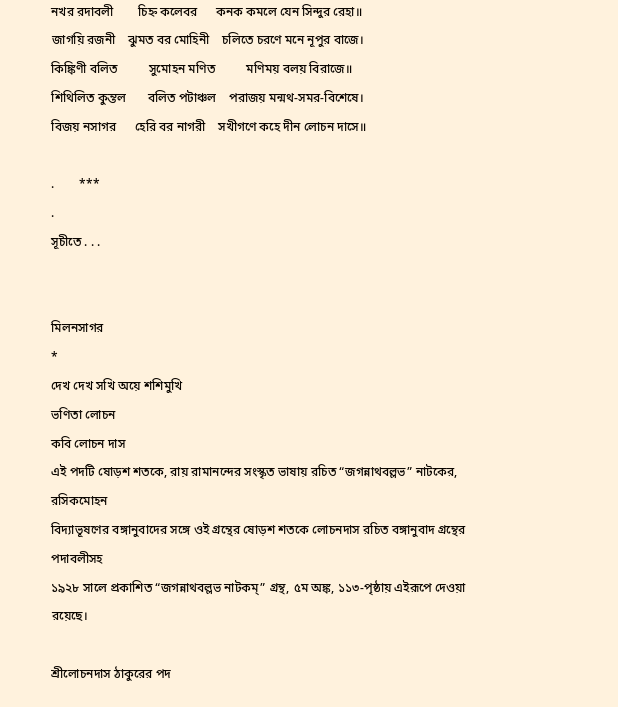নখর রদাবলী        চিহ্ন কলেবর      কনক কমলে যেন সিন্দুর রেহা॥
জাগয়ি রজনী    ঝুমত বর মোহিনী    চলিতে চরণে মনে নূপুর বাজে।
কিঙ্কিণী বলিত          সুমোহন মণিত          মণিময় বলয় বিরাজে॥
শিথিলিত কুন্তল       বলিত পটাঞ্চল    পরাজয় মন্মথ-সমর-বিশেষে।
বিজয় নসাগর      হেরি বর নাগরী    সখীগণে কহে দীন লোচন দাসে॥

.        ***
.
সূচীতে . . .


মিলনসাগর
*
দেখ দেখ সখি অয়ে শশিমুখি
ভণিতা লোচন
কবি লোচন দাস
এই পদটি ষোড়শ শতকে, রায় রামানন্দের সংস্কৃত ভাষায় রচিত “জগন্নাথবল্লভ” নাটকের, রসিকমোহন
বিদ্যাভূষণের বঙ্গানুবাদের সঙ্গে ওই গ্রন্থের ষোড়শ শতকে লোচনদাস রচিত বঙ্গানুবাদ গ্রন্থের পদাবলীসহ
১৯২৮ সালে প্রকাশিত “জগন্নাথবল্লভ নাটকম্” গ্রন্থ, ৫ম অঙ্ক, ১১৩-পৃষ্ঠায় এইরূপে দেওয়া রয়েছে।

শ্রীলোচনদাস ঠাকুরের পদ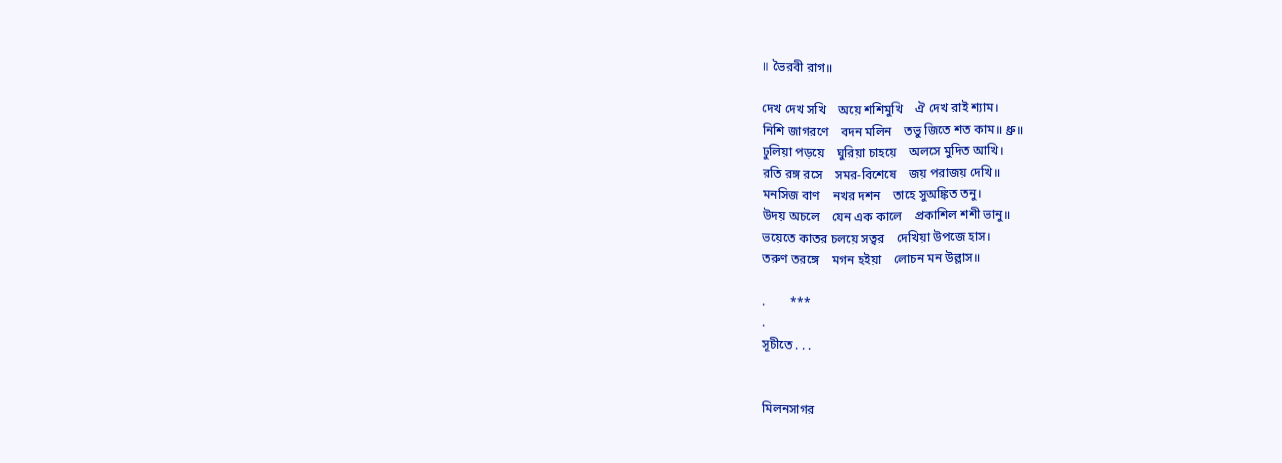॥ ভৈরবী রাগ॥

দেখ দেখ সখি    অয়ে শশিমুখি    ঐ দেখ রাই শ্যাম।
নিশি জাগরণে    বদন মলিন    তভু জিতে শত কাম॥ ধ্রু॥
ঢুলিয়া পড়য়ে    ঘুরিয়া চাহয়ে    অলসে মুদিত আখি।
রতি রঙ্গ রসে    সমর-বিশেষে    জয় পরাজয় দেখি॥
মনসিজ বাণ    নখর দশন    তাহে সুঅঙ্কিত তনু।
উদয় অচলে    যেন এক কালে    প্রকাশিল শশী ভানু॥
ভয়েতে কাতর চলয়ে সত্বর    দেখিয়া উপজে হাস।
তরুণ তরঙ্গে    মগন হইয়া    লোচন মন উল্লাস॥

.        ***
.
সূচীতে . . .


মিলনসাগর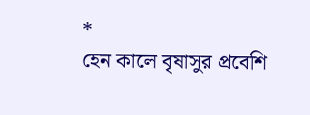*
হেন কালে বৃষাসুর প্রবেশি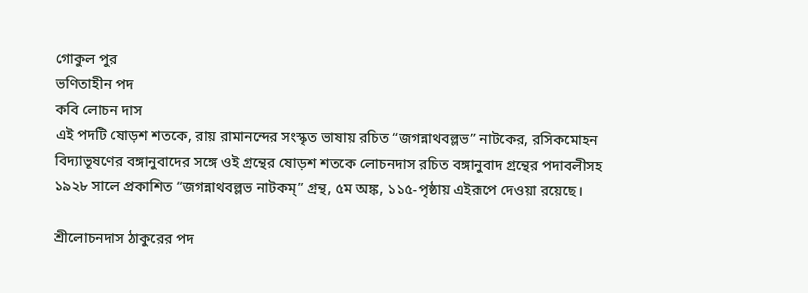গোকুল পুর
ভণিতাহীন পদ
কবি লোচন দাস
এই পদটি ষোড়শ শতকে, রায় রামানন্দের সংস্কৃত ভাষায় রচিত “জগন্নাথবল্লভ” নাটকের, রসিকমোহন
বিদ্যাভূষণের বঙ্গানুবাদের সঙ্গে ওই গ্রন্থের ষোড়শ শতকে লোচনদাস রচিত বঙ্গানুবাদ গ্রন্থের পদাবলীসহ
১৯২৮ সালে প্রকাশিত “জগন্নাথবল্লভ নাটকম্” গ্রন্থ, ৫ম অঙ্ক, ১১৫-পৃষ্ঠায় এইরূপে দেওয়া রয়েছে।

শ্রীলোচনদাস ঠাকুরের পদ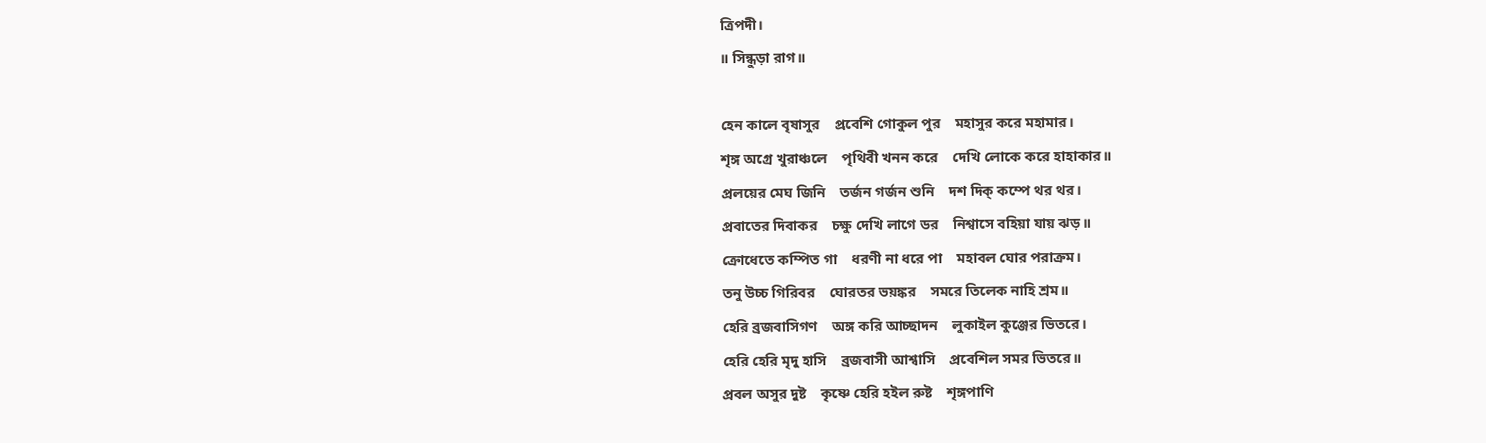ত্রিপদী।
॥ সিন্ধুড়া রাগ॥

হেন কালে বৃষাসুর    প্রবেশি গোকুল পুর    মহাসুর করে মহামার।
শৃঙ্গ অগ্রে খুরাঞ্চলে    পৃথিবী খনন করে    দেখি লোকে করে হাহাকার॥
প্রলয়ের মেঘ জিনি    তর্জন গর্জন শুনি    দশ দিক্ কম্পে থর থর।
প্রবাতের দিবাকর    চক্ষু দেখি লাগে ডর    নিশ্বাসে বহিয়া যায় ঝড়॥
ক্রোধেতে কম্পিত গা    ধরণী না ধরে পা    মহাবল ঘোর পরাক্রম।
তনু উচ্চ গিরিবর    ঘোরতর ভয়ঙ্কর    সমরে তিলেক নাহি শ্রম॥
হেরি ব্রজবাসিগণ    অঙ্গ করি আচ্ছাদন    লুকাইল কুঞ্জের ভিতরে।
হেরি হেরি মৃদু হাসি    ব্রজবাসী আশ্বাসি    প্রবেশিল সমর ভিতরে॥
প্রবল অসুর দুষ্ট    কৃষ্ণে হেরি হইল রুষ্ট    শৃঙ্গপাণি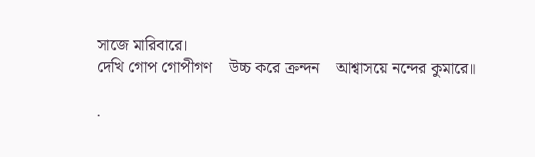সাজে মারিবারে।
দেখি গোপ গোপীগণ    উচ্চ করে ক্রন্দন    আশ্বাসয়ে নন্দের কুমারে॥

.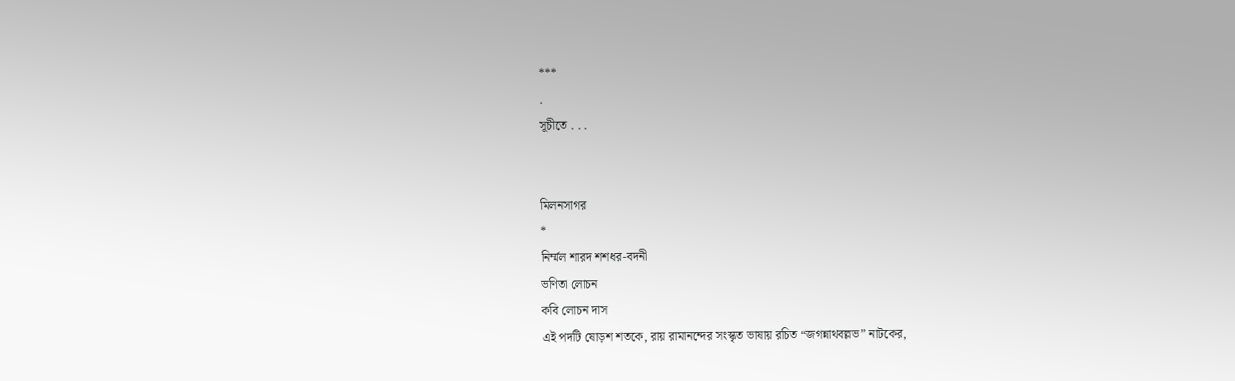***
.
সূচীতে . . .


মিলনসাগর
*
নির্ম্মল শারদ শশধর-বদনী
ভণিতা লোচন
কবি লোচন দাস
এই পদটি ষোড়শ শতকে, রায় রামানন্দের সংস্কৃত ভাষায় রচিত “জগন্নাথবল্লভ” নাটকের,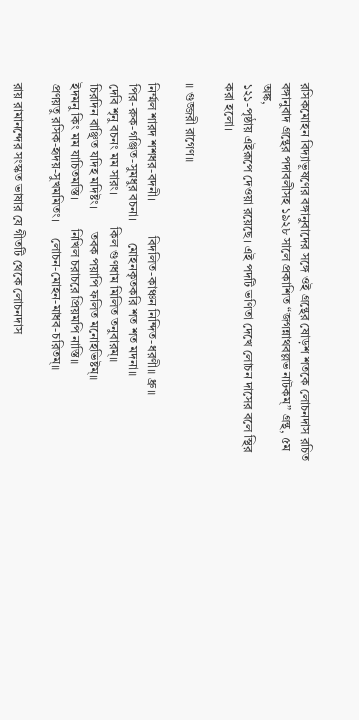রসিকমোহন বিদ্যাভূষণের বঙ্গানুবাদের সঙ্গে ওই গ্রন্থের ষোড়শ শতকে লোচনদাস রচিত
বঙ্গানুবাদ গ্রন্থের পদাবলীসহ ১৯২৮ সালে প্রকাশিত “জগন্নাথবল্লভ নাটকম্” গ্রন্থ, ৫ম অঙ্ক,
১২১-পৃষ্ঠায় এইরূপে দেওয়া রয়েছে। এই পদটি ভণিতা দেখে লোচন দাসের বলে স্থির
করা হলো।

॥ গুজ্জরী রাগেণ॥

নির্ম্মল শারদ শশধর-বদনী।           বিদলিত-কাঞ্চন নিন্দিত-ধরণী॥ ধ্রু॥
পির-রুক-গঞ্জিত-সুমধুর বচনা।       মোহনকৃতকরি শত শত মদনা॥
দেবি শৃনু বচনং মম সারং।          কিল গুণধাম মিলিত তনুবারম্॥
চিরদিন বাঞ্ছিত যদিহ মদিষ্টং।       তবক পয়াপি ফলিত মনোহভিষ্টম্॥
ইদমনু কিং মম যাচিতমস্তি।         নিখিল চরাচরে প্রিয়মপি নাস্তি॥
প্রণয়তু রসিক-হৃদয়-সুখমমিতং।     লোচন-মোহন-মাধব-চরিতম্॥

রায় রামানন্দের সংস্কত ভাষার যে গীতটি থেকে লোচনদাস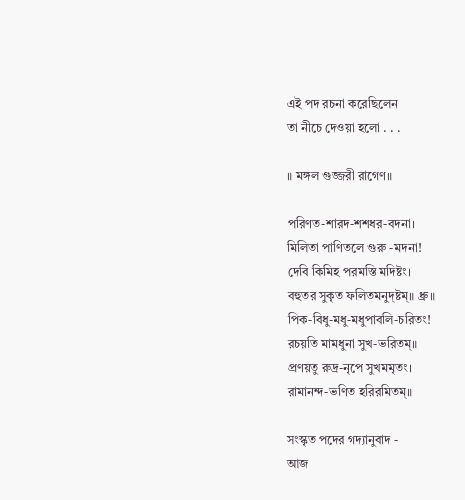এই পদ রচনা করেছিলেন
তা নীচে দেওয়া হলো . . .

॥ মঙ্গল গুজ্জরী রাগেণ॥

পরিণত-শারদ-শশধর-বদনা।
মিলিতা পাণিতলে গুরু -মদনা!
দেবি কিমিহ পরমস্তি মদিষ্টং।
বহুতর সুকৃত ফলিতমনুদ্ষ্টম্॥ ধ্রু॥
পিক-বিধু-মধু-মধুপাবলি-চরিতং!
রচয়তি মামধুনা সুখ-ভরিতম্॥
প্রণয়তু রুদ্র-নৃপে সুখমমৃতং।
রামানন্দ-ভণিত হরিরমিতম্॥

সংস্কৃত পদের গদ্যানুবাদ -
আজ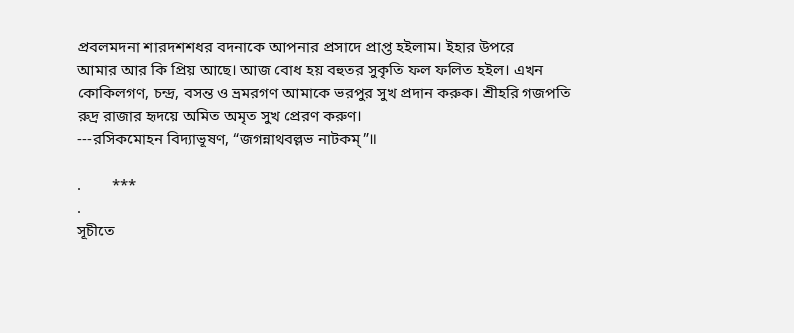প্রবলমদনা শারদশশধর বদনাকে আপনার প্রসাদে প্রাপ্ত হইলাম। ইহার উপরে
আমার আর কি প্রিয় আছে। আজ বোধ হয় বহুতর সুকৃতি ফল ফলিত হইল। এখন
কোকিলগণ, চন্দ্র, বসন্ত ও ভ্রমরগণ আমাকে ভরপুর সুখ প্রদান করুক। শ্রীহরি গজপতি
রুদ্র রাজার হৃদয়ে অমিত অমৃত সুখ প্রেরণ করুণ।
---রসিকমোহন বিদ্যাভূষণ, “জগন্নাথবল্লভ নাটকম্”॥

.        ***
.
সূচীতে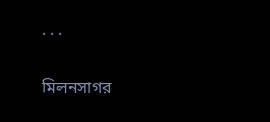. . .


মিলনসাগর